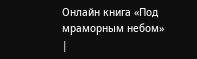Онлайн книга «Под мраморным небом»
|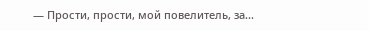— Прости, прости, мой повелитель, за...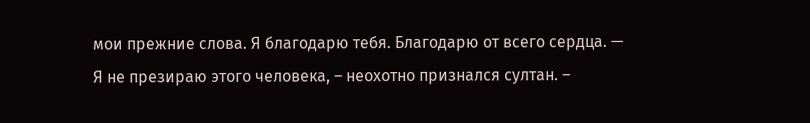мои прежние слова. Я благодарю тебя. Благодарю от всего сердца. — Я не презираю этого человека, – неохотно признался султан. –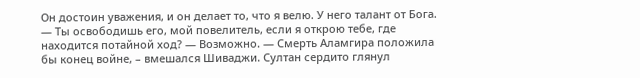Он достоин уважения, и он делает то, что я велю. У него талант от Бога. — Ты освободишь его, мой повелитель, если я открою тебе, где находится потайной ход? — Возможно. — Смерть Аламгира положила бы конец войне, – вмешался Шиваджи. Султан сердито глянул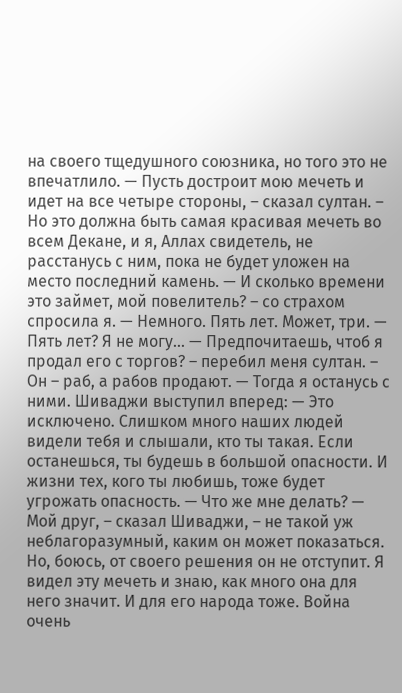на своего тщедушного союзника, но того это не впечатлило. — Пусть достроит мою мечеть и идет на все четыре стороны, – сказал султан. – Но это должна быть самая красивая мечеть во всем Декане, и я, Аллах свидетель, не расстанусь с ним, пока не будет уложен на место последний камень. — И сколько времени это займет, мой повелитель? – со страхом спросила я. — Немного. Пять лет. Может, три. — Пять лет? Я не могу... — Предпочитаешь, чтоб я продал его с торгов? – перебил меня султан. – Он – раб, а рабов продают. — Тогда я останусь с ними. Шиваджи выступил вперед: — Это исключено. Слишком много наших людей видели тебя и слышали, кто ты такая. Если останешься, ты будешь в большой опасности. И жизни тех, кого ты любишь, тоже будет угрожать опасность. — Что же мне делать? — Мой друг, – сказал Шиваджи, – не такой уж неблагоразумный, каким он может показаться. Но, боюсь, от своего решения он не отступит. Я видел эту мечеть и знаю, как много она для него значит. И для его народа тоже. Война очень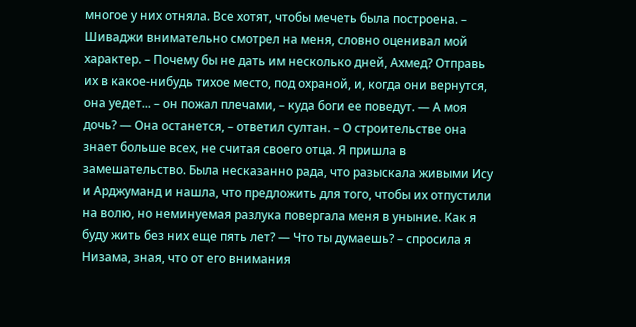многое у них отняла. Все хотят, чтобы мечеть была построена. – Шиваджи внимательно смотрел на меня, словно оценивал мой характер. – Почему бы не дать им несколько дней, Ахмед? Отправь их в какое-нибудь тихое место, под охраной, и, когда они вернутся, она уедет... – он пожал плечами, – куда боги ее поведут. — А моя дочь? — Она останется, – ответил султан. – О строительстве она знает больше всех, не считая своего отца. Я пришла в замешательство. Была несказанно рада, что разыскала живыми Ису и Арджуманд и нашла, что предложить для того, чтобы их отпустили на волю, но неминуемая разлука повергала меня в уныние. Как я буду жить без них еще пять лет? — Что ты думаешь? – спросила я Низама, зная, что от его внимания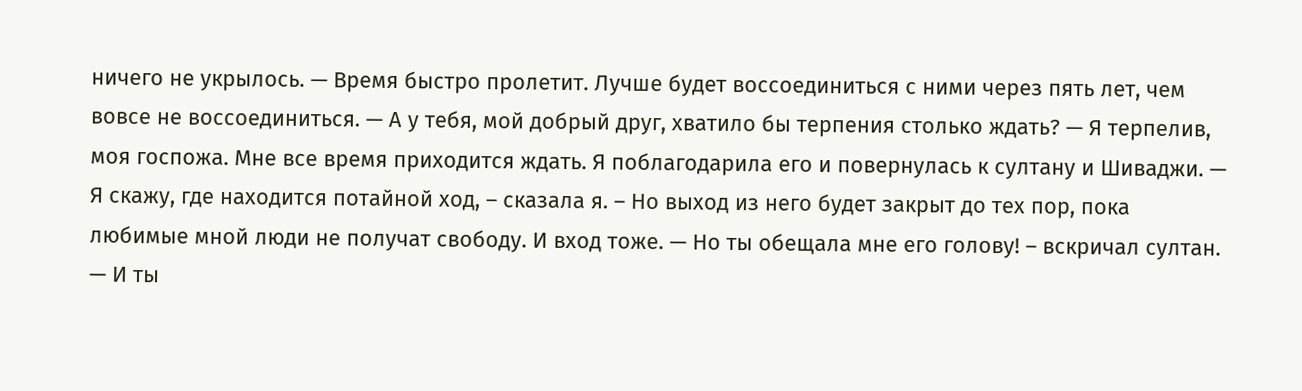ничего не укрылось. — Время быстро пролетит. Лучше будет воссоединиться с ними через пять лет, чем вовсе не воссоединиться. — А у тебя, мой добрый друг, хватило бы терпения столько ждать? — Я терпелив, моя госпожа. Мне все время приходится ждать. Я поблагодарила его и повернулась к султану и Шиваджи. — Я скажу, где находится потайной ход, – сказала я. – Но выход из него будет закрыт до тех пор, пока любимые мной люди не получат свободу. И вход тоже. — Но ты обещала мне его голову! – вскричал султан. — И ты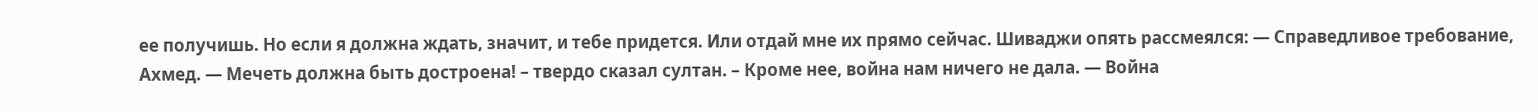ее получишь. Но если я должна ждать, значит, и тебе придется. Или отдай мне их прямо сейчас. Шиваджи опять рассмеялся: — Справедливое требование, Ахмед. — Мечеть должна быть достроена! – твердо сказал султан. – Кроме нее, война нам ничего не дала. — Война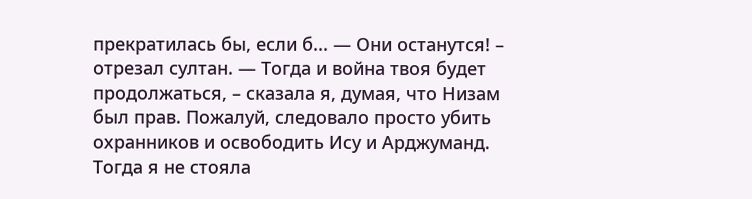прекратилась бы, если б... — Они останутся! – отрезал султан. — Тогда и война твоя будет продолжаться, – сказала я, думая, что Низам был прав. Пожалуй, следовало просто убить охранников и освободить Ису и Арджуманд. Тогда я не стояла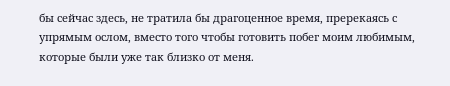бы сейчас здесь, не тратила бы драгоценное время, пререкаясь с упрямым ослом, вместо того чтобы готовить побег моим любимым, которые были уже так близко от меня.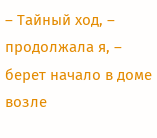– Тайный ход, – продолжала я, – берет начало в доме возле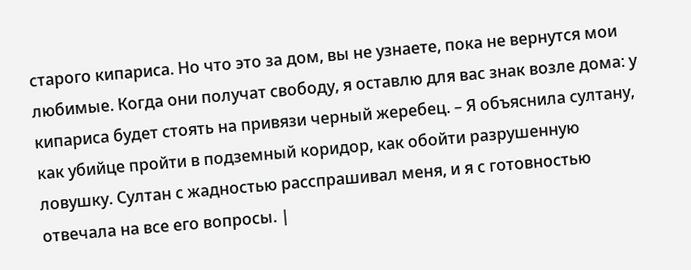старого кипариса. Но что это за дом, вы не узнаете, пока не вернутся мои любимые. Когда они получат свободу, я оставлю для вас знак возле дома: у кипариса будет стоять на привязи черный жеребец. – Я объяснила султану, как убийце пройти в подземный коридор, как обойти разрушенную ловушку. Султан с жадностью расспрашивал меня, и я с готовностью отвечала на все его вопросы. |